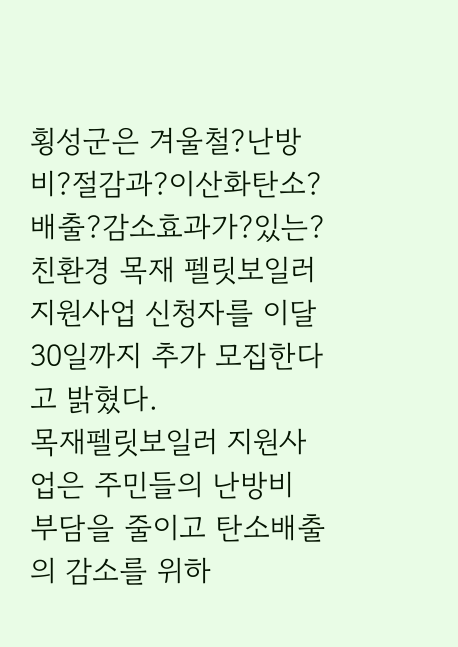횡성군은 겨울철?난방비?절감과?이산화탄소?배출?감소효과가?있는?친환경 목재 펠릿보일러 지원사업 신청자를 이달 30일까지 추가 모집한다고 밝혔다.
목재펠릿보일러 지원사업은 주민들의 난방비 부담을 줄이고 탄소배출의 감소를 위하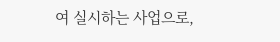여 실시하는 사업으로,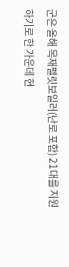군은 올해 목재펠릿보일러(난로 포함) 21대를 지원하기로 한 가운데 현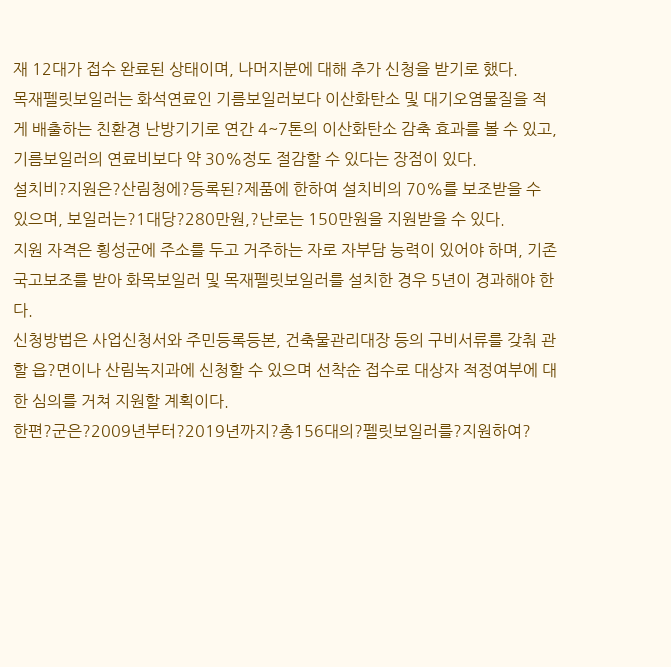재 12대가 접수 완료된 상태이며, 나머지분에 대해 추가 신청을 받기로 했다.
목재펠릿보일러는 화석연료인 기름보일러보다 이산화탄소 및 대기오염물질을 적게 배출하는 친환경 난방기기로 연간 4~7톤의 이산화탄소 감축 효과를 볼 수 있고, 기름보일러의 연료비보다 약 30%정도 절감할 수 있다는 장점이 있다.
설치비?지원은?산림청에?등록된?제품에 한하여 설치비의 70%를 보조받을 수 있으며, 보일러는?1대당?280만원,?난로는 150만원을 지원받을 수 있다.
지원 자격은 횡성군에 주소를 두고 거주하는 자로 자부담 능력이 있어야 하며, 기존 국고보조를 받아 화목보일러 및 목재펠릿보일러를 설치한 경우 5년이 경과해야 한다.
신청방법은 사업신청서와 주민등록등본, 건축물관리대장 등의 구비서류를 갖춰 관할 읍?면이나 산림녹지과에 신청할 수 있으며 선착순 접수로 대상자 적정여부에 대한 심의를 거쳐 지원할 계획이다.
한편?군은?2009년부터?2019년까지?총156대의?펠릿보일러를?지원하여?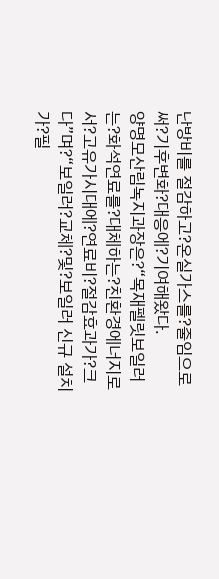난방비를 절감하고?온실가스를?줄임으로써?기후변화?대응에?기여해왔다.
양명모산림녹지과장은?“목재펠릿보일러는?화석연료를?대체하는?친환경에너지로서?고유가시대에?연료비?절감효과가?크다”며?“보일러?교체?및?보일러 신규 설치가?필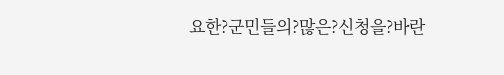요한?군민들의?많은?신청을?바란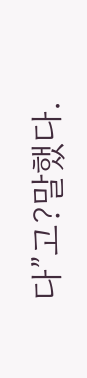다”고?말했다.